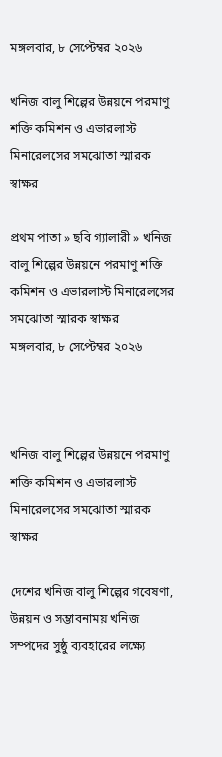মঙ্গলবার, ৮ সেপ্টেম্বর ২০২৬

খনিজ বালু শিল্পের উন্নয়নে পরমাণু শক্তি কমিশন ও এভারলাস্ট মিনারেলসের সমঝোতা স্মারক স্বাক্ষর

প্রথম পাতা » ছবি গ্যালারী » খনিজ বালু শিল্পের উন্নয়নে পরমাণু শক্তি কমিশন ও এভারলাস্ট মিনারেলসের সমঝোতা স্মারক স্বাক্ষর
মঙ্গলবার, ৮ সেপ্টেম্বর ২০২৬



খনিজ বালু শিল্পের উন্নয়নে পরমাণু শক্তি কমিশন ও এভারলাস্ট মিনারেলসের সমঝোতা স্মারক স্বাক্ষর

দেশের খনিজ বালু শিল্পের গবেষণা, উন্নয়ন ও সম্ভাবনাময় খনিজ সম্পদের সুষ্ঠু ব্যবহারের লক্ষ্যে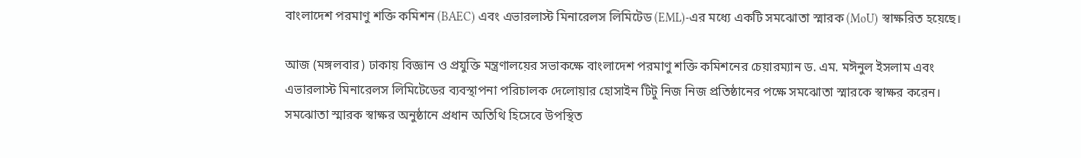বাংলাদেশ পরমাণু শক্তি কমিশন (BAEC) এবং এভারলাস্ট মিনারেলস লিমিটেড (EML)-এর মধ্যে একটি সমঝোতা স্মারক (MoU) স্বাক্ষরিত হয়েছে।

আজ (মঙ্গলবার) ঢাকায় বিজ্ঞান ও প্রযুক্তি মন্ত্রণালয়ের সভাকক্ষে বাংলাদেশ পরমাণু শক্তি কমিশনের চেয়ারম্যান ড. এম. মঈনুল ইসলাম এবং এভারলাস্ট মিনারেলস লিমিটেডের ব্যবস্থাপনা পরিচালক দেলোয়ার হোসাইন টিটু নিজ নিজ প্রতিষ্ঠানের পক্ষে সমঝোতা স্মারকে স্বাক্ষর করেন। সমঝোতা স্মারক স্বাক্ষর অনুষ্ঠানে প্রধান অতিথি হিসেবে উপস্থিত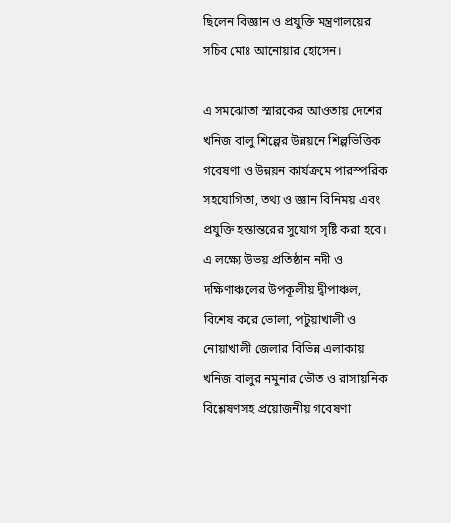ছিলেন বিজ্ঞান ও প্রযুক্তি মন্ত্রণালয়ের সচিব মোঃ আনোয়ার হোসেন।

এ সমঝোতা স্মারকের আওতায় দেশের খনিজ বালু শিল্পের উন্নয়নে শিল্পভিত্তিক গবেষণা ও উন্নয়ন কার্যক্রমে পারস্পরিক সহযোগিতা, তথ্য ও জ্ঞান বিনিময় এবং প্রযুক্তি হস্তান্তরের সুযোগ সৃষ্টি করা হবে। এ লক্ষ্যে উভয় প্রতিষ্ঠান নদী ও দক্ষিণাঞ্চলের উপকূলীয় দ্বীপাঞ্চল, বিশেষ করে ভোলা, পটুয়াখালী ও নোয়াখালী জেলার বিভিন্ন এলাকায় খনিজ বালুর নমুনার ভৌত ও রাসায়নিক বিশ্লেষণসহ প্রয়োজনীয় গবেষণা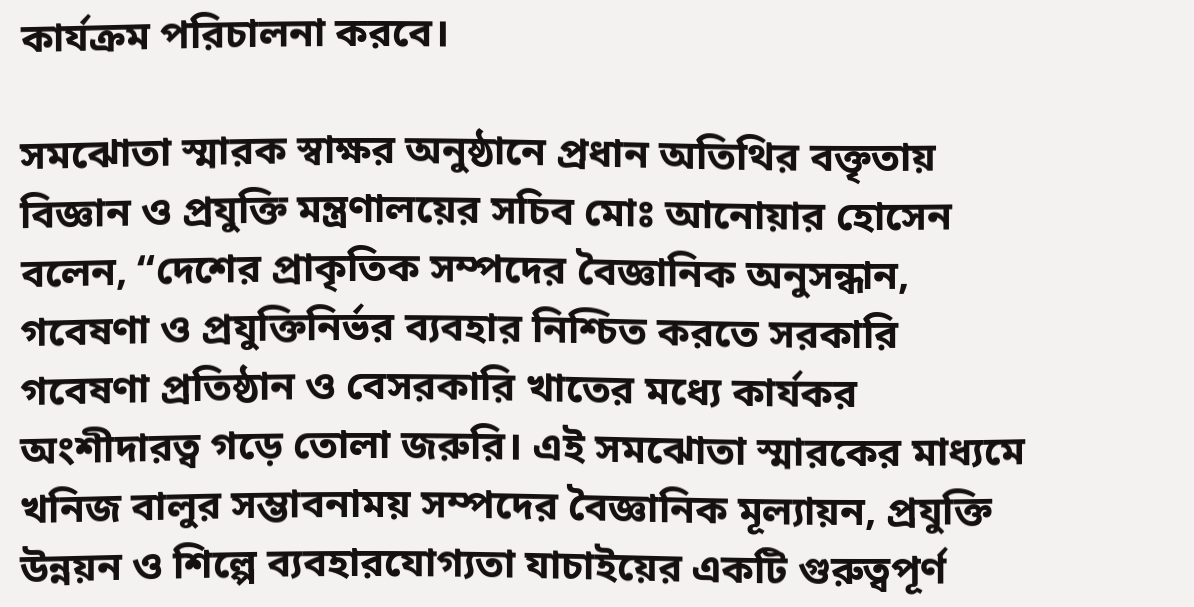কার্যক্রম পরিচালনা করবে।

সমঝোতা স্মারক স্বাক্ষর অনুষ্ঠানে প্রধান অতিথির বক্তৃতায় বিজ্ঞান ও প্রযুক্তি মন্ত্রণালয়ের সচিব মোঃ আনোয়ার হোসেন বলেন, “দেশের প্রাকৃতিক সম্পদের বৈজ্ঞানিক অনুসন্ধান, গবেষণা ও প্রযুক্তিনির্ভর ব্যবহার নিশ্চিত করতে সরকারি গবেষণা প্রতিষ্ঠান ও বেসরকারি খাতের মধ্যে কার্যকর অংশীদারত্ব গড়ে তোলা জরুরি। এই সমঝোতা স্মারকের মাধ্যমে খনিজ বালুর সম্ভাবনাময় সম্পদের বৈজ্ঞানিক মূল্যায়ন, প্রযুক্তি উন্নয়ন ও শিল্পে ব্যবহারযোগ্যতা যাচাইয়ের একটি গুরুত্বপূর্ণ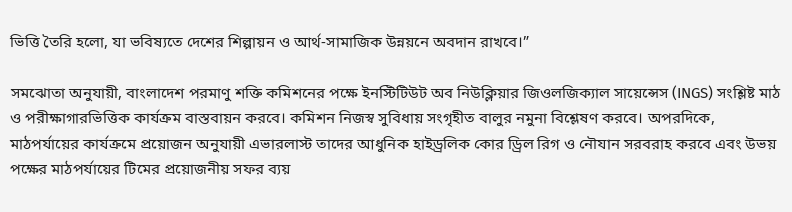ভিত্তি তৈরি হলো, যা ভবিষ্যতে দেশের শিল্পায়ন ও আর্থ-সামাজিক উন্নয়নে অবদান রাখবে।”

সমঝোতা অনুযায়ী, বাংলাদেশ পরমাণু শক্তি কমিশনের পক্ষে ইনস্টিটিউট অব নিউক্লিয়ার জিওলজিক্যাল সায়েন্সেস (INGS) সংশ্লিষ্ট মাঠ ও পরীক্ষাগারভিত্তিক কার্যক্রম বাস্তবায়ন করবে। কমিশন নিজস্ব সুবিধায় সংগৃহীত বালুর নমুনা বিশ্লেষণ করবে। অপরদিকে, মাঠপর্যায়ের কার্যক্রমে প্রয়োজন অনুযায়ী এভারলাস্ট তাদের আধুনিক হাইড্রলিক কোর ড্রিল রিগ ও নৌযান সরবরাহ করবে এবং উভয় পক্ষের মাঠপর্যায়ের টিমের প্রয়োজনীয় সফর ব্যয়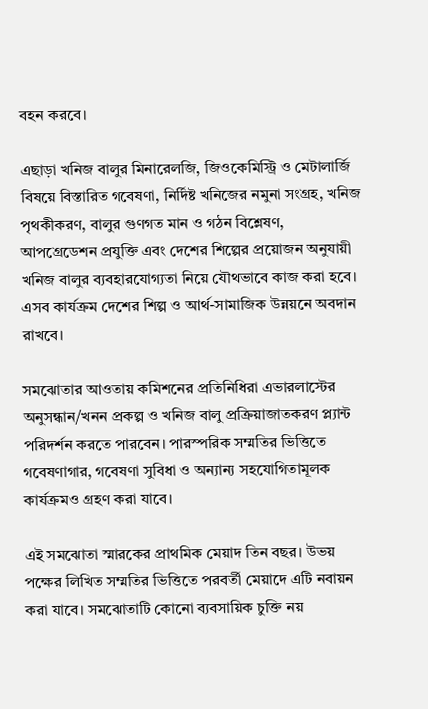বহন করবে।

এছাড়া খনিজ বালুর মিনারেলজি, জিওকেমিস্ট্রি ও মেটালার্জি বিষয়ে বিস্তারিত গবেষণা, নির্দিষ্ট খনিজের নমুনা সংগ্রহ, খনিজ পৃথকীকরণ, বালুর গুণগত মান ও গঠন বিশ্লেষণ, আপগ্রেডেশন প্রযুক্তি এবং দেশের শিল্পের প্রয়োজন অনুযায়ী খনিজ বালুর ব্যবহারযোগ্যতা নিয়ে যৌথভাবে কাজ করা হবে। এসব কার্যক্রম দেশের শিল্প ও আর্থ-সামাজিক উন্নয়নে অবদান রাখবে।

সমঝোতার আওতায় কমিশনের প্রতিনিধিরা এভারলাস্টের অনুসন্ধান/খনন প্রকল্প ও খনিজ বালু প্রক্রিয়াজাতকরণ প্ল্যান্ট পরিদর্শন করতে পারবেন। পারস্পরিক সম্মতির ভিত্তিতে গবেষণাগার, গবেষণা সুবিধা ও অন্যান্য সহযোগিতামূলক কার্যক্রমও গ্রহণ করা যাবে।

এই সমঝোতা স্মারকের প্রাথমিক মেয়াদ তিন বছর। উভয় পক্ষের লিখিত সম্মতির ভিত্তিতে পরবর্তী মেয়াদে এটি নবায়ন করা যাবে। সমঝোতাটি কোনো ব্যবসায়িক চুক্তি নয়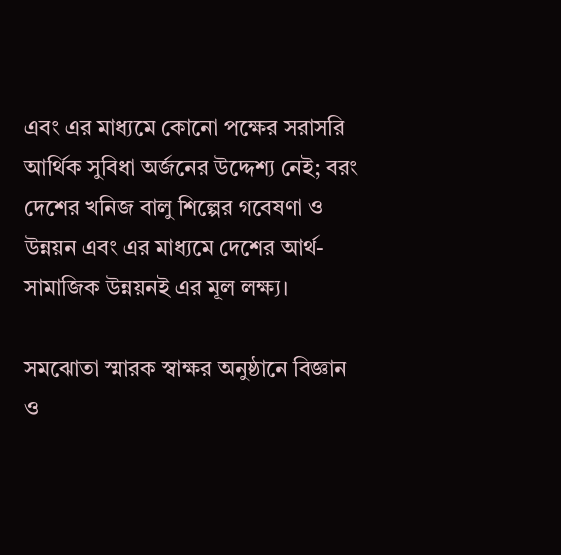এবং এর মাধ্যমে কোনো পক্ষের সরাসরি আর্থিক সুবিধা অর্জনের উদ্দেশ্য নেই; বরং দেশের খনিজ বালু শিল্পের গবেষণা ও উন্নয়ন এবং এর মাধ্যমে দেশের আর্থ-সামাজিক উন্নয়নই এর মূল লক্ষ্য।

সমঝোতা স্মারক স্বাক্ষর অনুষ্ঠানে বিজ্ঞান ও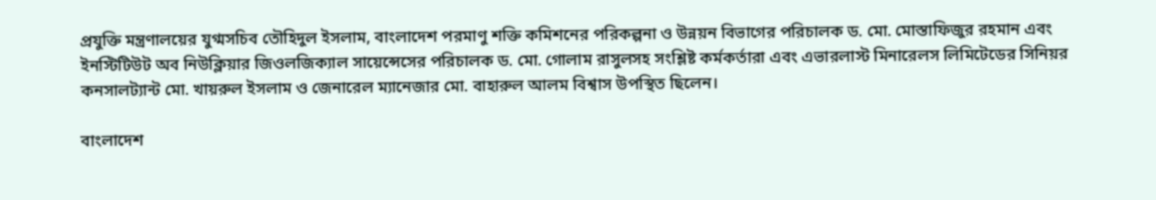প্রযুক্তি মন্ত্রণালয়ের যুগ্মসচিব তৌহিদুল ইসলাম, বাংলাদেশ পরমাণু শক্তি কমিশনের পরিকল্পনা ও উন্নয়ন বিভাগের পরিচালক ড. মো. মোস্তাফিজুর রহমান এবং ইনস্টিটিউট অব নিউক্লিয়ার জিওলজিক্যাল সায়েন্সেসের পরিচালক ড. মো. গোলাম রাসুলসহ সংশ্লিষ্ট কর্মকর্তারা এবং এভারলাস্ট মিনারেলস লিমিটেডের সিনিয়র কনসালট্যান্ট মো. খায়রুল ইসলাম ও জেনারেল ম্যানেজার মো. বাহারুল আলম বিশ্বাস উপস্থিত ছিলেন।

বাংলাদেশ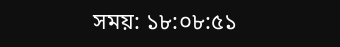সময়: ১৮:০৮:৫১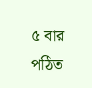৫ বার পঠিত